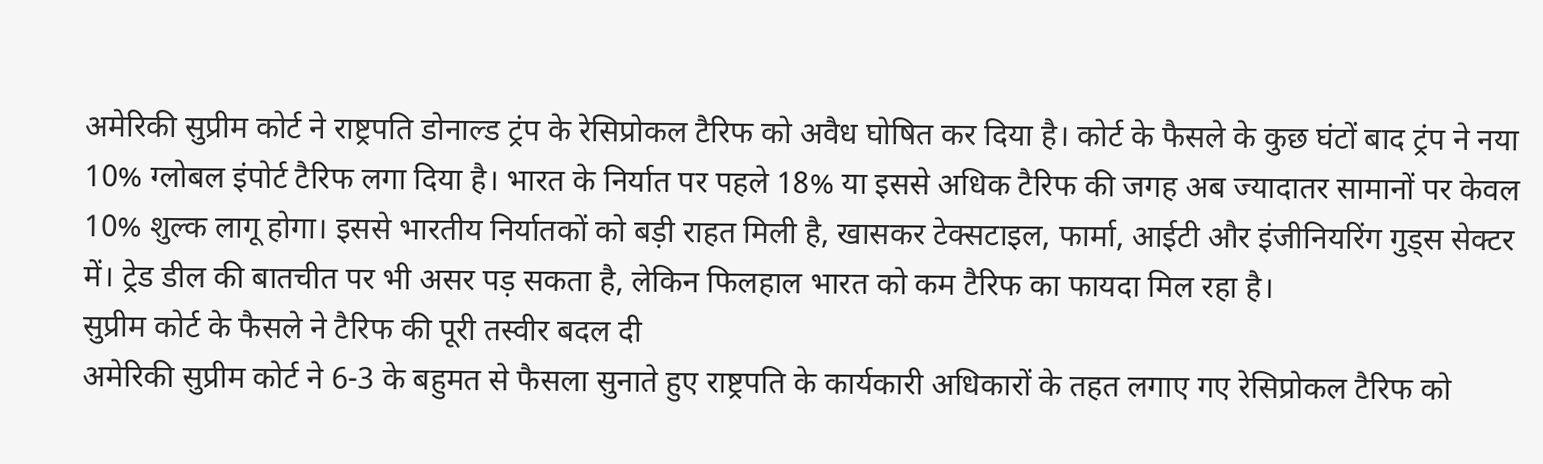अमेरिकी सुप्रीम कोर्ट ने राष्ट्रपति डोनाल्ड ट्रंप के रेसिप्रोकल टैरिफ को अवैध घोषित कर दिया है। कोर्ट के फैसले के कुछ घंटों बाद ट्रंप ने नया 10% ग्लोबल इंपोर्ट टैरिफ लगा दिया है। भारत के निर्यात पर पहले 18% या इससे अधिक टैरिफ की जगह अब ज्यादातर सामानों पर केवल 10% शुल्क लागू होगा। इससे भारतीय निर्यातकों को बड़ी राहत मिली है, खासकर टेक्सटाइल, फार्मा, आईटी और इंजीनियरिंग गुड्स सेक्टर में। ट्रेड डील की बातचीत पर भी असर पड़ सकता है, लेकिन फिलहाल भारत को कम टैरिफ का फायदा मिल रहा है।
सुप्रीम कोर्ट के फैसले ने टैरिफ की पूरी तस्वीर बदल दी
अमेरिकी सुप्रीम कोर्ट ने 6-3 के बहुमत से फैसला सुनाते हुए राष्ट्रपति के कार्यकारी अधिकारों के तहत लगाए गए रेसिप्रोकल टैरिफ को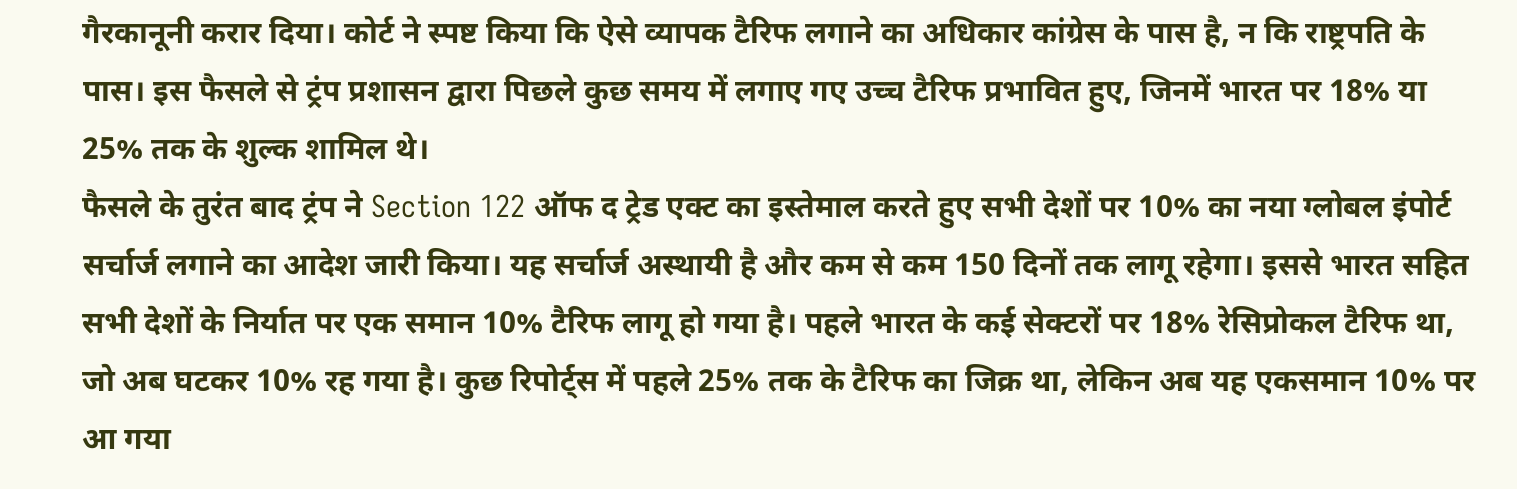गैरकानूनी करार दिया। कोर्ट ने स्पष्ट किया कि ऐसे व्यापक टैरिफ लगाने का अधिकार कांग्रेस के पास है, न कि राष्ट्रपति के पास। इस फैसले से ट्रंप प्रशासन द्वारा पिछले कुछ समय में लगाए गए उच्च टैरिफ प्रभावित हुए, जिनमें भारत पर 18% या 25% तक के शुल्क शामिल थे।
फैसले के तुरंत बाद ट्रंप ने Section 122 ऑफ द ट्रेड एक्ट का इस्तेमाल करते हुए सभी देशों पर 10% का नया ग्लोबल इंपोर्ट सर्चार्ज लगाने का आदेश जारी किया। यह सर्चार्ज अस्थायी है और कम से कम 150 दिनों तक लागू रहेगा। इससे भारत सहित सभी देशों के निर्यात पर एक समान 10% टैरिफ लागू हो गया है। पहले भारत के कई सेक्टरों पर 18% रेसिप्रोकल टैरिफ था, जो अब घटकर 10% रह गया है। कुछ रिपोर्ट्स में पहले 25% तक के टैरिफ का जिक्र था, लेकिन अब यह एकसमान 10% पर आ गया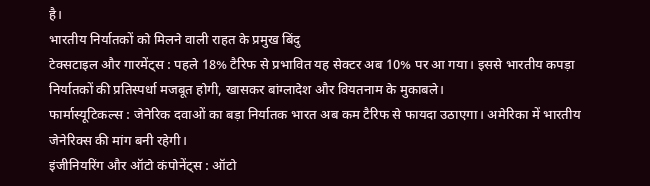है।
भारतीय निर्यातकों को मिलने वाली राहत के प्रमुख बिंदु
टेक्सटाइल और गारमेंट्स : पहले 18% टैरिफ से प्रभावित यह सेक्टर अब 10% पर आ गया। इससे भारतीय कपड़ा निर्यातकों की प्रतिस्पर्धा मजबूत होगी, खासकर बांग्लादेश और वियतनाम के मुकाबले।
फार्मास्यूटिकल्स : जेनेरिक दवाओं का बड़ा निर्यातक भारत अब कम टैरिफ से फायदा उठाएगा। अमेरिका में भारतीय जेनेरिक्स की मांग बनी रहेगी।
इंजीनियरिंग और ऑटो कंपोनेंट्स : ऑटो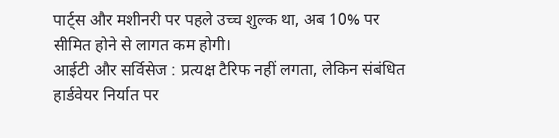पार्ट्स और मशीनरी पर पहले उच्च शुल्क था, अब 10% पर सीमित होने से लागत कम होगी।
आईटी और सर्विसेज : प्रत्यक्ष टैरिफ नहीं लगता, लेकिन संबंधित हार्डवेयर निर्यात पर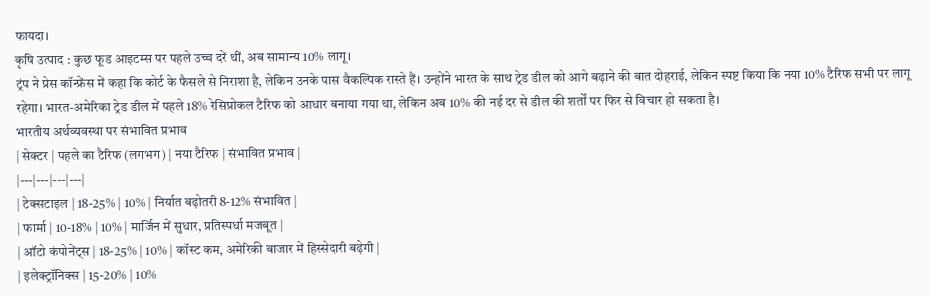फायदा।
कृषि उत्पाद : कुछ फूड आइटम्स पर पहले उच्च दरें थीं, अब सामान्य 10% लागू।
ट्रंप ने प्रेस कॉन्फ्रेंस में कहा कि कोर्ट के फैसले से निराशा है, लेकिन उनके पास वैकल्पिक रास्ते हैं। उन्होंने भारत के साथ ट्रेड डील को आगे बढ़ाने की बात दोहराई, लेकिन स्पष्ट किया कि नया 10% टैरिफ सभी पर लागू रहेगा। भारत-अमेरिका ट्रेड डील में पहले 18% रेसिप्रोकल टैरिफ को आधार बनाया गया था, लेकिन अब 10% की नई दर से डील की शर्तों पर फिर से विचार हो सकता है।
भारतीय अर्थव्यवस्था पर संभावित प्रभाव
| सेक्टर | पहले का टैरिफ (लगभग) | नया टैरिफ | संभावित प्रभाव |
|---|---|---|---|
| टेक्सटाइल | 18-25% | 10% | निर्यात बढ़ोतरी 8-12% संभावित |
| फार्मा | 10-18% | 10% | मार्जिन में सुधार, प्रतिस्पर्धा मजबूत |
| ऑटो कंपोनेंट्स | 18-25% | 10% | कॉस्ट कम, अमेरिकी बाजार में हिस्सेदारी बढ़ेगी |
| इलेक्ट्रॉनिक्स | 15-20% | 10%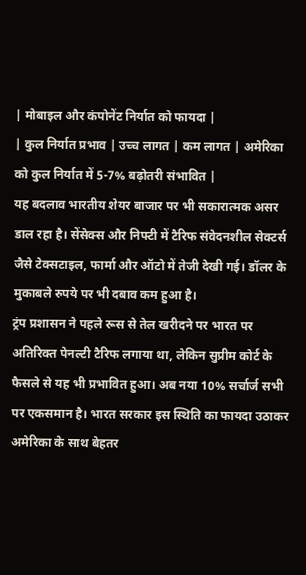| मोबाइल और कंपोनेंट निर्यात को फायदा |
| कुल निर्यात प्रभाव | उच्च लागत | कम लागत | अमेरिका को कुल निर्यात में 5-7% बढ़ोतरी संभावित |
यह बदलाव भारतीय शेयर बाजार पर भी सकारात्मक असर डाल रहा है। सेंसेक्स और निफ्टी में टैरिफ संवेदनशील सेक्टर्स जैसे टेक्सटाइल, फार्मा और ऑटो में तेजी देखी गई। डॉलर के मुकाबले रुपये पर भी दबाव कम हुआ है।
ट्रंप प्रशासन ने पहले रूस से तेल खरीदने पर भारत पर अतिरिक्त पेनल्टी टैरिफ लगाया था, लेकिन सुप्रीम कोर्ट के फैसले से यह भी प्रभावित हुआ। अब नया 10% सर्चार्ज सभी पर एकसमान है। भारत सरकार इस स्थिति का फायदा उठाकर अमेरिका के साथ बेहतर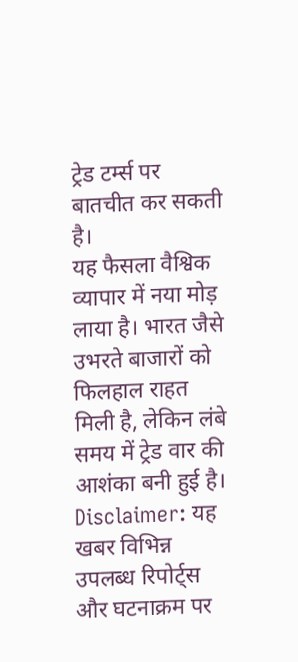ट्रेड टर्म्स पर बातचीत कर सकती है।
यह फैसला वैश्विक व्यापार में नया मोड़ लाया है। भारत जैसे उभरते बाजारों को फिलहाल राहत मिली है, लेकिन लंबे समय में ट्रेड वार की आशंका बनी हुई है।
Disclaimer: यह खबर विभिन्न उपलब्ध रिपोर्ट्स और घटनाक्रम पर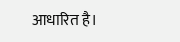आधारित है।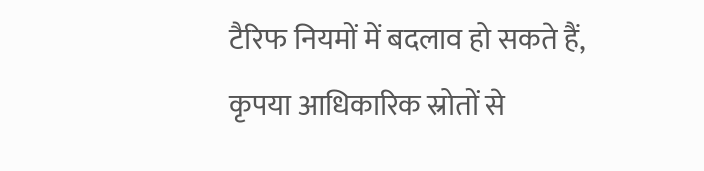टैरिफ नियमों में बदलाव हो सकते हैं, कृपया आधिकारिक स्रोतों से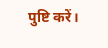पुष्टि करें।